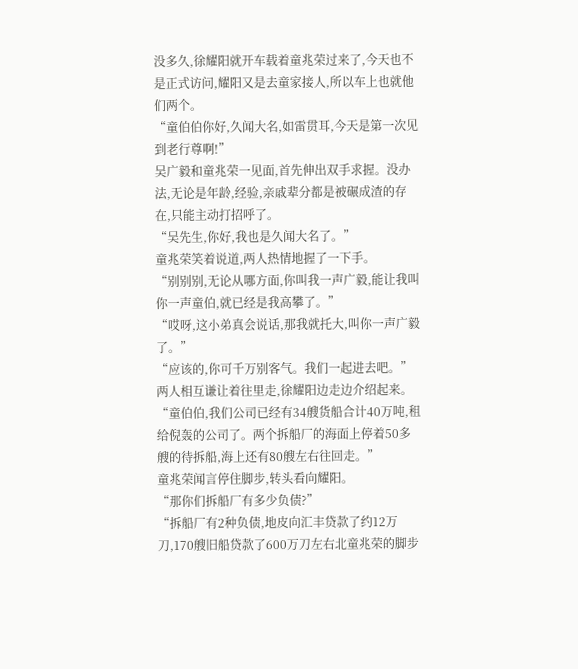没多久,徐耀阳就开车载着童兆荣过来了,今天也不是正式访问,耀阳又是去童家接人,所以车上也就他们两个。
“童伯伯你好,久闻大名,如雷贯耳,今天是第一次见到老行尊啊!”
吴广毅和童兆荣一见面,首先伸出双手求握。没办法,无论是年龄,经验,亲戚辈分都是被碾成渣的存在,只能主动打招呼了。
“吴先生,你好,我也是久闻大名了。”
童兆荣笑着说道,两人热情地握了一下手。
“别别别,无论从哪方面,你叫我一声广毅,能让我叫你一声童伯,就已经是我高攀了。”
“哎呀,这小弟真会说话,那我就托大,叫你一声广毅了。”
“应该的,你可千万别客气。我们一起进去吧。”
两人相互谦让着往里走,徐耀阳边走边介绍起来。
“童伯伯,我们公司已经有34艘货船合计40万吨,租给倪轰的公司了。两个拆船厂的海面上停着50多艘的待拆船,海上还有80艘左右往回走。”
童兆荣闻言停住脚步,转头看向耀阳。
“那你们拆船厂有多少负债?”
“拆船厂有2种负债,地皮向汇丰贷款了约12万刀,170艘旧船贷款了600万刀左右北童兆荣的脚步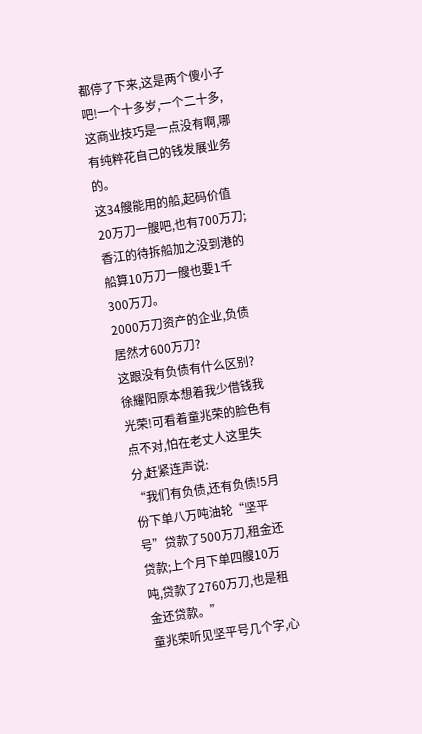都停了下来,这是两个傻小子吧!一个十多岁,一个二十多,这商业技巧是一点没有啊,哪有纯粹花自己的钱发展业务的。
这34艘能用的船,起码价值20万刀一艘吧,也有700万刀;香江的待拆船加之没到港的船算10万刀一艘也要1千300万刀。
2000万刀资产的企业,负债居然才600万刀?
这跟没有负债有什么区别?
徐耀阳原本想着我少借钱我光荣!可看着童兆荣的脸色有点不对,怕在老丈人这里失分,赶紧连声说:
“我们有负债,还有负债!5月份下单八万吨油轮“坚平号”贷款了500万刀,租金还贷款;上个月下单四艘10万吨,贷款了2760万刀,也是租金还贷款。”
童兆荣听见坚平号几个字,心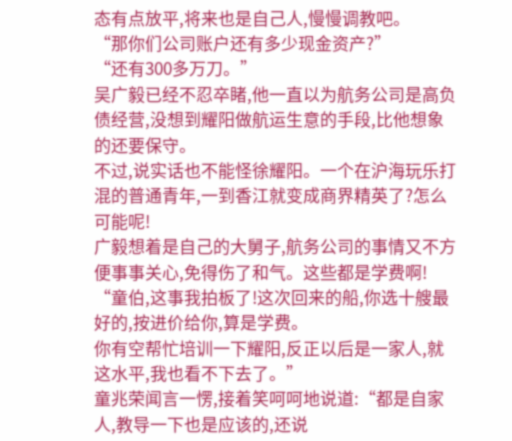态有点放平,将来也是自己人,慢慢调教吧。
“那你们公司账户还有多少现金资产?”
“还有300多万刀。”
吴广毅已经不忍卒睹,他一直以为航务公司是高负债经营,没想到耀阳做航运生意的手段,比他想象的还要保守。
不过,说实话也不能怪徐耀阳。一个在沪海玩乐打混的普通青年,一到香江就变成商界精英了?怎么可能呢!
广毅想着是自己的大舅子,航务公司的事情又不方便事事关心,免得伤了和气。这些都是学费啊!
“童伯,这事我拍板了!这次回来的船,你选十艘最好的,按进价给你,算是学费。
你有空帮忙培训一下耀阳,反正以后是一家人,就这水平,我也看不下去了。”
童兆荣闻言一愣,接着笑呵呵地说道:“都是自家人,教导一下也是应该的,还说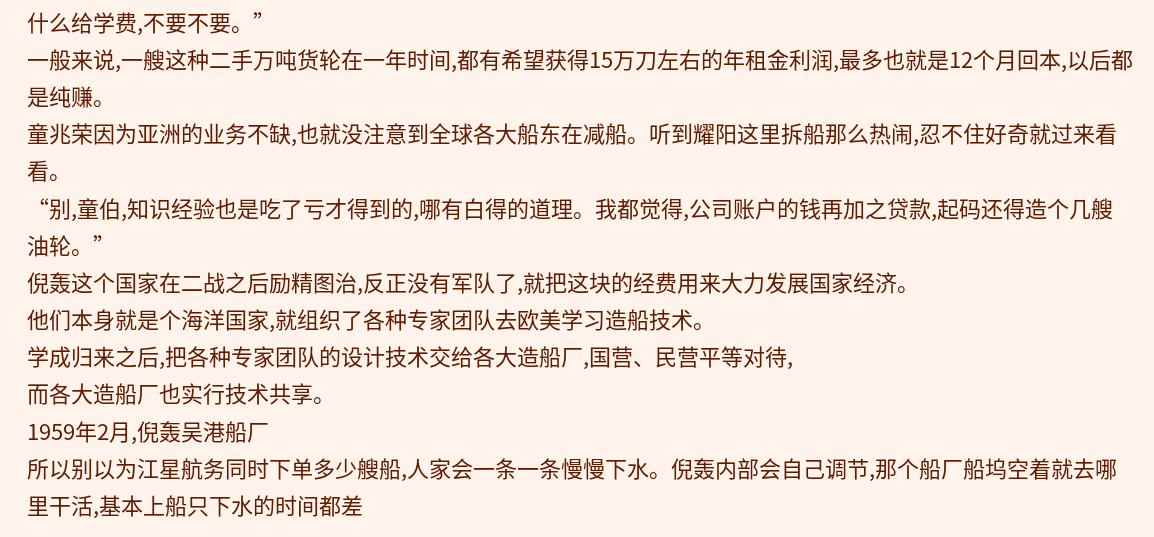什么给学费,不要不要。”
一般来说,一艘这种二手万吨货轮在一年时间,都有希望获得15万刀左右的年租金利润,最多也就是12个月回本,以后都是纯赚。
童兆荣因为亚洲的业务不缺,也就没注意到全球各大船东在减船。听到耀阳这里拆船那么热闹,忍不住好奇就过来看看。
“别,童伯,知识经验也是吃了亏才得到的,哪有白得的道理。我都觉得,公司账户的钱再加之贷款,起码还得造个几艘油轮。”
倪轰这个国家在二战之后励精图治,反正没有军队了,就把这块的经费用来大力发展国家经济。
他们本身就是个海洋国家,就组织了各种专家团队去欧美学习造船技术。
学成归来之后,把各种专家团队的设计技术交给各大造船厂,国营、民营平等对待,
而各大造船厂也实行技术共享。
1959年2月,倪轰吴港船厂
所以别以为江星航务同时下单多少艘船,人家会一条一条慢慢下水。倪轰内部会自己调节,那个船厂船坞空着就去哪里干活,基本上船只下水的时间都差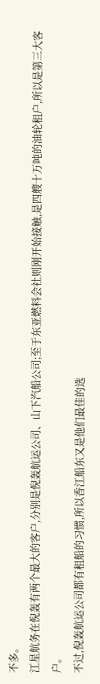不多。
江星航务在倪轰有两个最大的客户,分别是倪轰航运公司、山下汽船公司;至于东亚燃料会社则刚开始接触,是四艘十万吨的油轮租户,所以是第三大客户。
不过,倪轰航运公司都有租船的习惯,所以香江船东又是他们最佳的选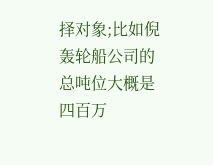择对象;比如倪轰轮船公司的总吨位大概是四百万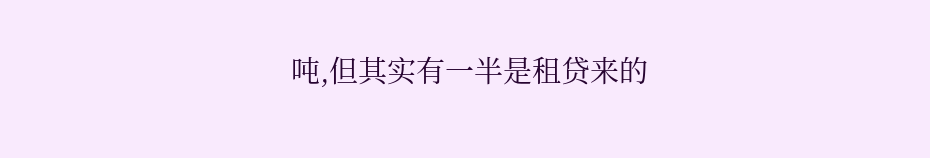吨,但其实有一半是租贷来的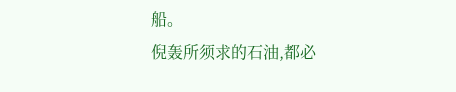船。
倪轰所须求的石油,都必